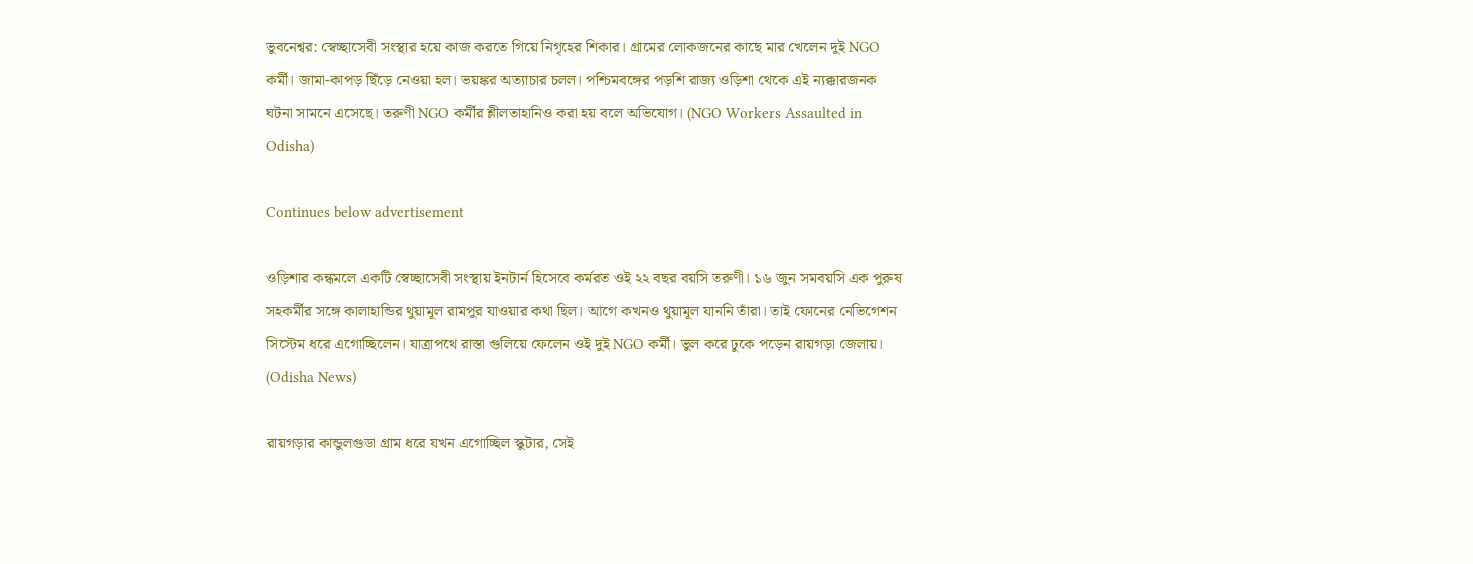ভুবনেশ্বর: স্বেচ্ছাসেবী সংস্থার হয়ে কাজ করতে গিয়ে নিগৃহের শিকার। গ্রামের লোকজনের কাছে মার খেলেন দুই NGO কর্মী। জামা-কাপড় ছিঁড়ে নেওয়া হল। ভয়ঙ্কর অত্যাচার চলল। পশ্চিমবঙ্গের পড়শি রাজ্য ওড়িশা থেকে এই ন্যক্কারজনক ঘটনা সামনে এসেছে। তরুণী NGO কর্মীর শ্লীলতাহানিও করা হয় বলে অভিযোগ। (NGO Workers Assaulted in Odisha)

Continues below advertisement

ওড়িশার কন্ধমলে একটি স্বেচ্ছাসেবী সংস্থায় ইনটার্ন হিসেবে কর্মরত ওই ২২ বছর বয়সি তরুণী। ১৬ জুন সমবয়সি এক পুরুষ সহকর্মীর সঙ্গে কালাহান্ডির থুয়ামূল রামপুর যাওয়ার কথা ছিল। আগে কখনও থুয়ামূল যাননি তাঁরা। তাই ফোনের নেভিগেশন সিস্টেম ধরে এগোচ্ছিলেন। যাত্রাপথে রাস্তা গুলিয়ে ফেলেন ওই দুই NGO কর্মী। ভুল করে ঢুকে পড়েন রায়গড়া জেলায়। (Odisha News)

রায়গড়ার কান্ডুলগুডা গ্রাম ধরে যখন এগোচ্ছিল স্কুটার, সেই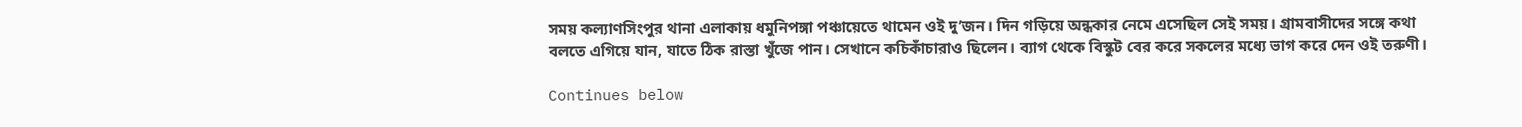সময় কল্যাণসিংপুর থানা এলাকায় ধমুনিপঙ্গা পঞ্চায়েতে থামেন ওই দু’জন। দিন গড়িয়ে অন্ধকার নেমে এসেছিল সেই সময়। গ্রামবাসীদের সঙ্গে কথা বলতে এগিয়ে যান, যাতে ঠিক রাস্তা খুঁজে পান। সেখানে কচিকাঁচারাও ছিলেন। ব্যাগ থেকে বিস্কুট বের করে সকলের মধ্যে ভাগ করে দেন ওই তরুণী।

Continues below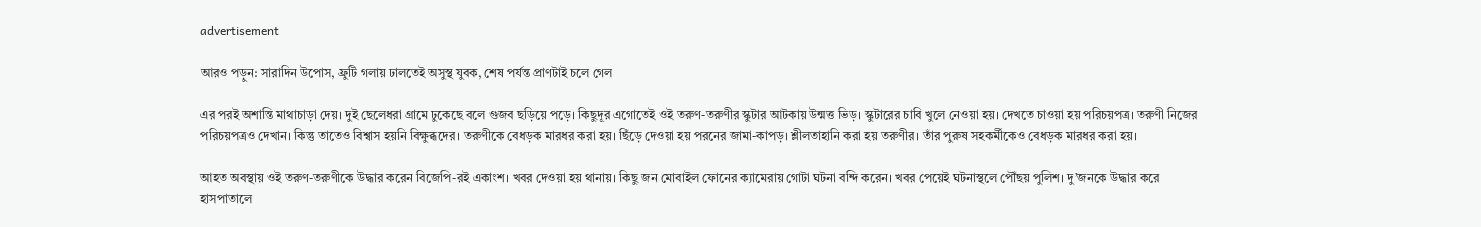advertisement

আরও পড়ুন: সারাদিন উপোস, ফ্রুটি গলায় ঢালতেই অসুস্থ যুবক, শেষ পর্যন্ত প্রাণটাই চলে গেল

এর পরই অশান্তি মাথাচাড়া দেয়। দুই ছেলেধরা গ্রামে ঢুকেছে বলে গুজব ছড়িয়ে পড়ে। কিছুদূর এগোতেই ওই তরুণ-তরুণীর স্কুটার আটকায় উন্মত্ত ভিড়। স্কুটারের চাবি খুলে নেওয়া হয়। দেখতে চাওয়া হয় পরিচয়পত্র। তরুণী নিজের পরিচয়পত্রও দেখান। কিন্তু তাতেও বিশ্বাস হয়নি বিক্ষুব্ধদের। তরুণীকে বেধড়ক মারধর করা হয়। ছিঁড়ে দেওয়া হয় পরনের জামা-কাপড়। শ্লীলতাহানি করা হয় তরুণীর। তাঁর পুরুষ সহকর্মীকেও বেধড়ক মারধর করা হয়।

আহত অবস্থায় ওই তরুণ-তরুণীকে উদ্ধার করেন বিজেপি-রই একাংশ। খবর দেওয়া হয় থানায়। কিছু জন মোবাইল ফোনের ক্যামেরায় গোটা ঘটনা বন্দি করেন। খবর পেয়েই ঘটনাস্থলে পৌঁছয় পুলিশ। দু’জনকে উদ্ধার করে হাসপাতালে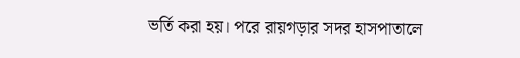ভর্তি করা হয়। পরে রায়গড়ার সদর হাসপাতালে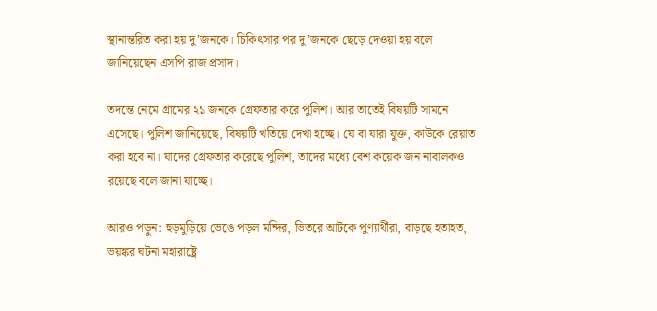স্থানান্তরিত করা হয় দু’জনকে। চিকিৎসার পর দু’জনকে ছেড়ে দেওয়া হয় বলে জানিয়েছেন এসপি রাজ প্রসাদ।

তদন্তে নেমে গ্রামের ২১ জনকে গ্রেফতার করে পুলিশ। আর তাতেই বিষয়টি সামনে এসেছে। পুলিশ জানিয়েছে, বিষয়টি খতিয়ে দেখা হচ্ছে। যে বা যারা যুক্ত, কাউকে রেয়াত করা হবে না। যাদের গ্রেফতার করেছে পুলিশ, তাদের মধ্যে বেশ কয়েক জন নাবালকও রয়েছে বলে জানা যাচ্ছে।

আরও পড়ুন: হুড়মুড়িয়ে ভেঙে পড়ল মন্দির, ভিতরে আটকে পুণ্যার্থীরা, বাড়ছে হতাহত, ভয়ঙ্কর ঘটনা মহারাষ্ট্রে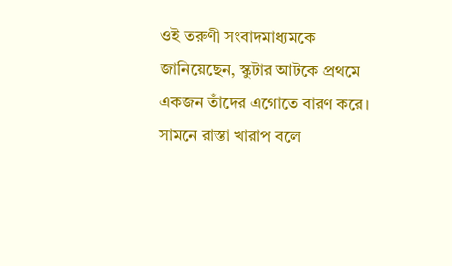ওই তরুণী সংবাদমাধ্যমকে জানিয়েছেন, স্কুটার আটকে প্রথমে একজন তাঁদের এগোতে বারণ করে। সামনে রাস্তা খারাপ বলে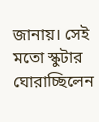জানায়। সেই মতো স্কুটার ঘোরাচ্ছিলেন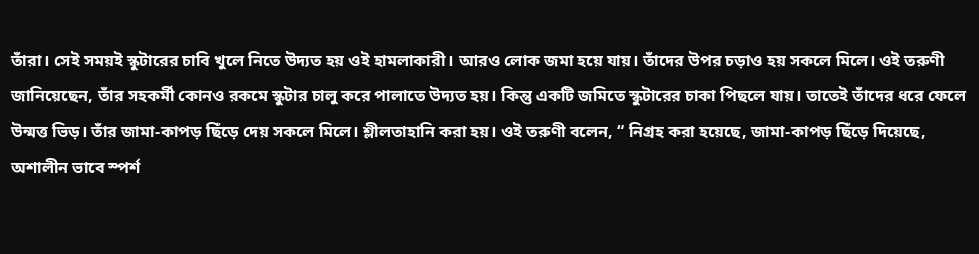তাঁরা। সেই সময়ই স্কুটারের চাবি খুলে নিতে উদ্যত হয় ওই হামলাকারী। আরও লোক জমা হয়ে যায়। তাঁদের উপর চড়াও হয় সকলে মিলে। ওই তরুণী জানিয়েছেন, তাঁর সহকর্মী কোনও রকমে স্কুটার চালু করে পালাতে উদ্যত হয়। কিন্তু একটি জমিতে স্কুটারের চাকা পিছলে যায়। তাতেই তাঁদের ধরে ফেলে উন্মত্ত ভিড়। তাঁর জামা-কাপড় ছিঁড়ে দেয় সকলে মিলে। শ্লীলতাহানি করা হয়। ওই তরুণী বলেন, “ নিগ্রহ করা হয়েছে, জামা-কাপড় ছিঁড়ে দিয়েছে, অশালীন ভাবে স্পর্শ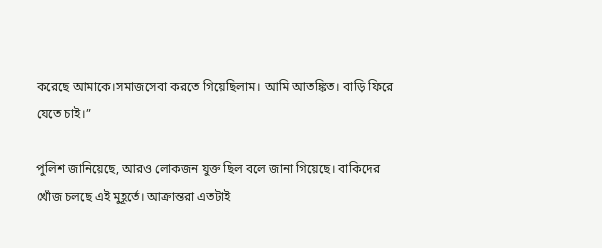করেছে আমাকে।সমাজসেবা করতে গিয়েছিলাম। আমি আতঙ্কিত। বাড়ি ফিরে যেতে চাই।”

পুলিশ জানিয়েছে, আরও লোকজন যুক্ত ছিল বলে জানা গিয়েছে। বাকিদের খোঁজ চলছে এই মুহূর্তে। আক্রান্তরা এতটাই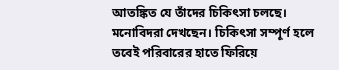আতঙ্কিত যে তাঁদের চিকিৎসা চলছে। মনোবিদরা দেখছেন। চিকিৎসা সম্পূর্ণ হলে তবেই পরিবারের হাতে ফিরিয়ে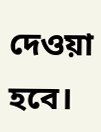দেওয়া হবে।